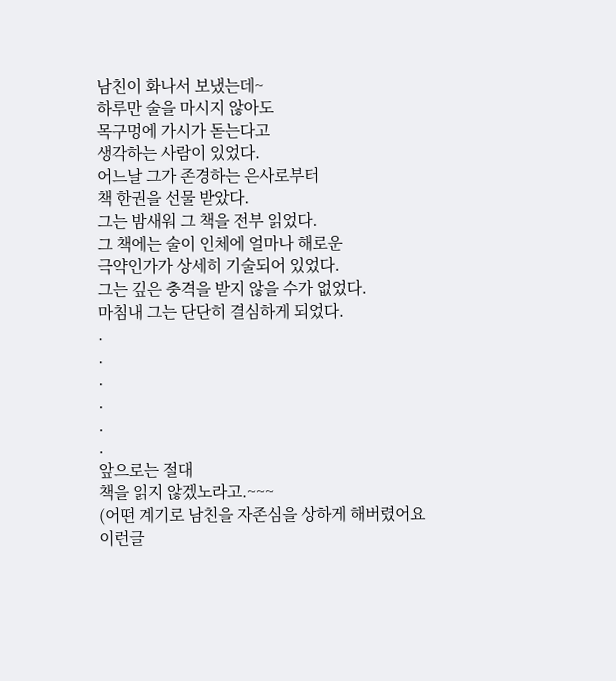남친이 화나서 보냈는데~
하루만 술을 마시지 않아도
목구멍에 가시가 돋는다고
생각하는 사람이 있었다.
어느날 그가 존경하는 은사로부터
책 한권을 선물 받았다.
그는 밤새워 그 책을 전부 읽었다.
그 책에는 술이 인체에 얼마나 해로운
극약인가가 상세히 기술되어 있었다.
그는 깊은 충격을 받지 않을 수가 없었다.
마침내 그는 단단히 결심하게 되었다.
.
.
.
.
.
.
앞으로는 절대
책을 읽지 않겠노라고.~~~
(어떤 계기로 남친을 자존심을 상하게 해버렸어요
이런글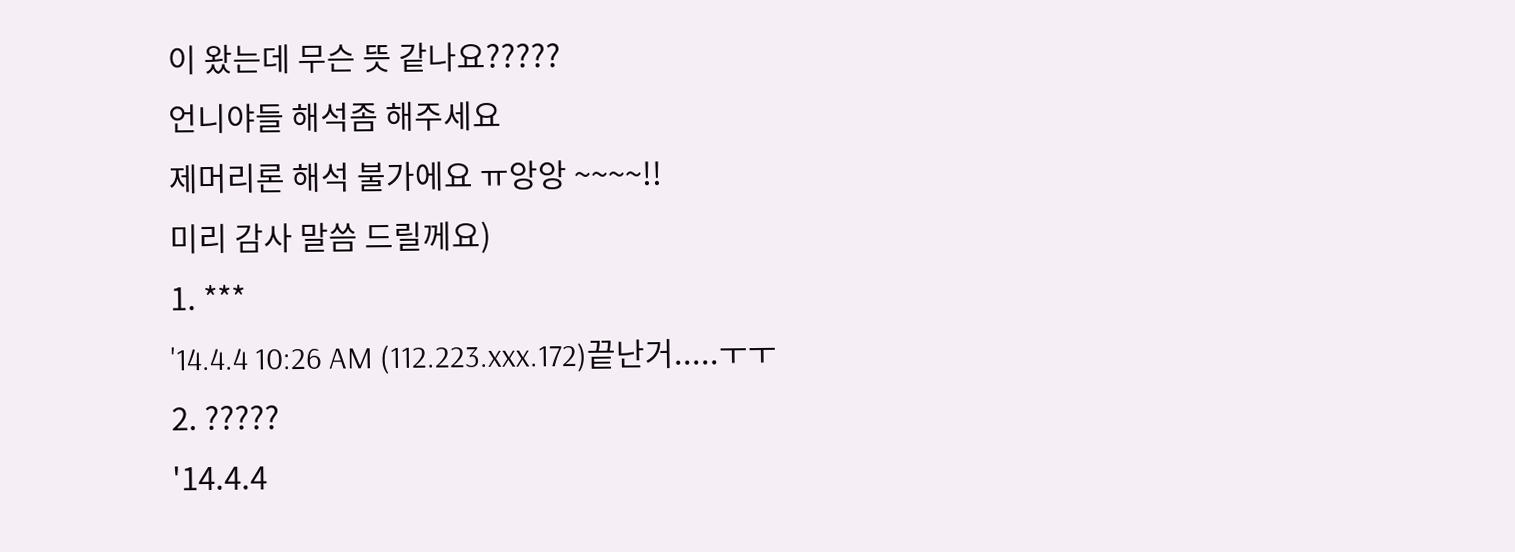이 왔는데 무슨 뜻 같나요?????
언니야들 해석좀 해주세요
제머리론 해석 불가에요 ㅠ앙앙 ~~~~!!
미리 감사 말씀 드릴께요)
1. ***
'14.4.4 10:26 AM (112.223.xxx.172)끝난거.....ㅜㅜ
2. ?????
'14.4.4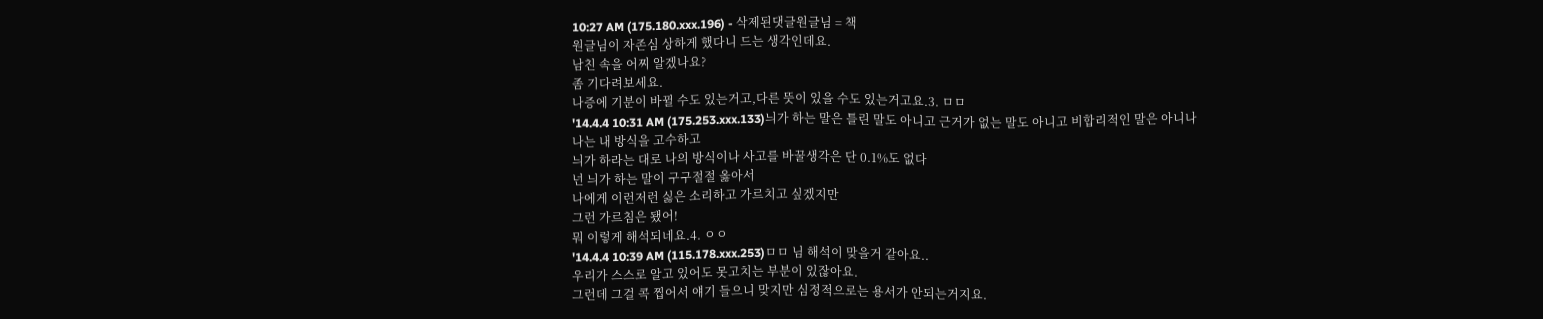10:27 AM (175.180.xxx.196) - 삭제된댓글원글님 = 책
원글님이 자존심 상하게 했다니 드는 생각인데요.
남친 속을 어찌 알겠나요?
좀 기다려보세요.
나증에 기분이 바뀔 수도 있는거고,다른 뜻이 있을 수도 있는거고요.3. ㅁㅁ
'14.4.4 10:31 AM (175.253.xxx.133)늬가 하는 말은 틀린 말도 아니고 근거가 없는 말도 아니고 비합리적인 말은 아니나
나는 내 방식을 고수하고
늬가 하라는 대로 나의 방식이나 사고를 바꿀생각은 단 0.1%도 없다
넌 늬가 하는 말이 구구절절 옳아서
나에게 이런저런 싫은 소리하고 가르치고 싶겠지만
그런 가르침은 됐어!
뭐 이렇게 해석되네요.4. ㅇㅇ
'14.4.4 10:39 AM (115.178.xxx.253)ㅁㅁ 님 해석이 맞을거 같아요..
우리가 스스로 알고 있어도 못고치는 부분이 있잖아요.
그런데 그걸 콕 찝어서 얘기 들으니 맞지만 심정적으로는 용서가 안되는거지요.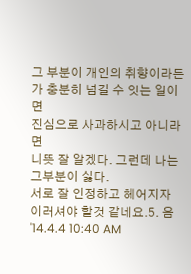그 부분이 개인의 취향이라든가 충분히 넘길 수 잇는 일이면
진심으로 사과하시고 아니라면
니뜻 잘 알겠다. 그런데 나는 그부분이 싫다.
서로 잘 인정하고 헤어지자
이러셔야 할것 같네요.5. 음
'14.4.4 10:40 AM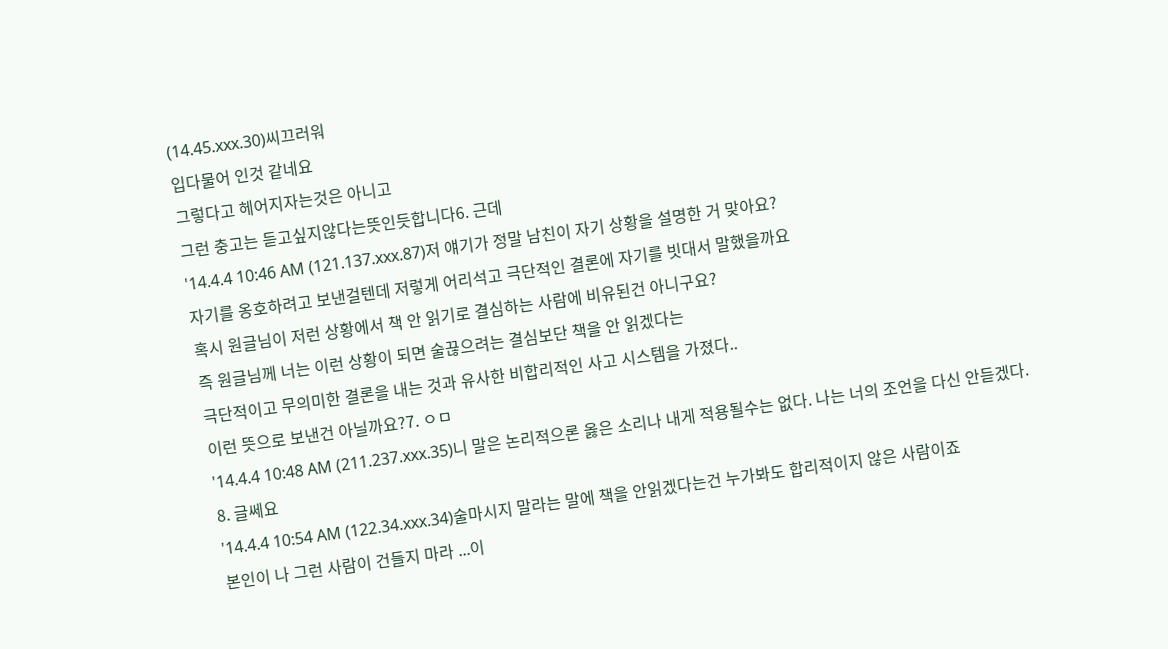(14.45.xxx.30)씨끄러워
입다물어 인것 같네요
그렇다고 헤어지자는것은 아니고
그런 충고는 듣고싶지않다는뜻인듯합니다6. 근데
'14.4.4 10:46 AM (121.137.xxx.87)저 얘기가 정말 남친이 자기 상황을 설명한 거 맞아요?
자기를 옹호하려고 보낸걸텐데 저렇게 어리석고 극단적인 결론에 자기를 빗대서 말했을까요
혹시 원글님이 저런 상황에서 책 안 읽기로 결심하는 사람에 비유된건 아니구요?
즉 원글님께 너는 이런 상황이 되면 술끊으려는 결심보단 책을 안 읽겠다는
극단적이고 무의미한 결론을 내는 것과 유사한 비합리적인 사고 시스템을 가졌다..
이런 뜻으로 보낸건 아닐까요?7. ㅇㅁ
'14.4.4 10:48 AM (211.237.xxx.35)니 말은 논리적으론 옳은 소리나 내게 적용될수는 없다. 나는 너의 조언을 다신 안듣겠다.
8. 글쎄요
'14.4.4 10:54 AM (122.34.xxx.34)술마시지 말라는 말에 책을 안읽겠다는건 누가봐도 합리적이지 않은 사람이죠
본인이 나 그런 사람이 건들지 마라 ...이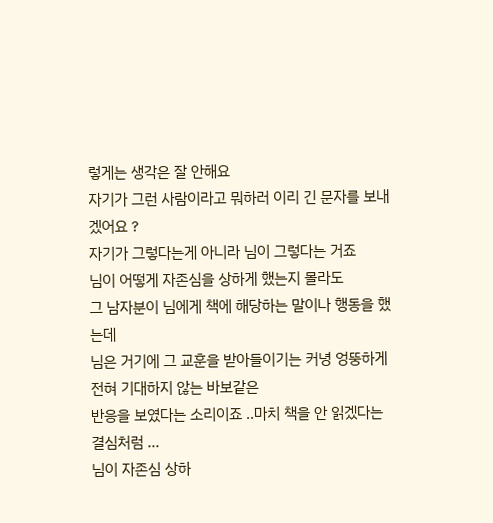렇게는 생각은 잘 안해요
자기가 그런 사람이라고 뭐하러 이리 긴 문자를 보내겠어요 ?
자기가 그렇다는게 아니라 님이 그렇다는 거죠
님이 어떻게 자존심을 상하게 했는지 몰라도
그 남자분이 님에게 책에 해당하는 말이나 행동을 했는데
님은 거기에 그 교훈을 받아들이기는 커녕 엉뚱하게 전혀 기대하지 않는 바보같은
반응을 보였다는 소리이죠 ..마치 책을 안 읽겠다는 결심처럼 ...
님이 자존심 상하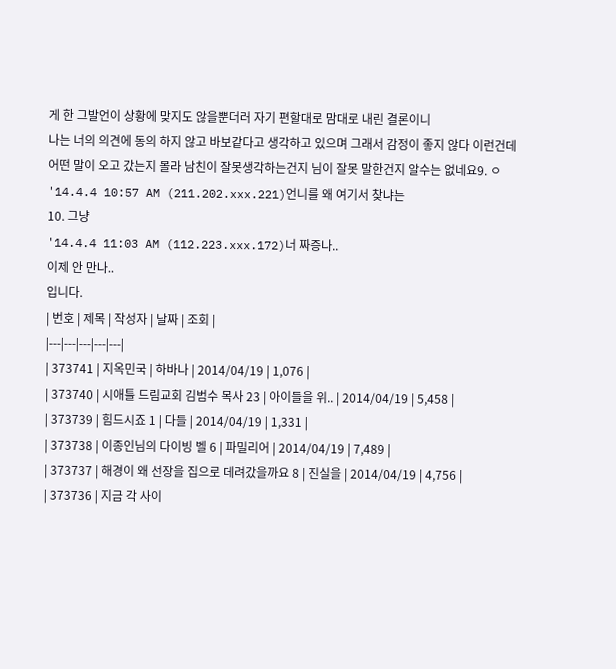게 한 그발언이 상황에 맞지도 않을뿐더러 자기 편할대로 맘대로 내린 결론이니
나는 너의 의견에 동의 하지 않고 바보같다고 생각하고 있으며 그래서 감정이 좋지 않다 이런건데
어떤 말이 오고 갔는지 몰라 남친이 잘못생각하는건지 님이 잘못 말한건지 알수는 없네요9. ㅇ
'14.4.4 10:57 AM (211.202.xxx.221)언니를 왜 여기서 찾냐는
10. 그냥
'14.4.4 11:03 AM (112.223.xxx.172)너 짜증나..
이제 안 만나..
입니다.
| 번호 | 제목 | 작성자 | 날짜 | 조회 |
|---|---|---|---|---|
| 373741 | 지옥민국 | 하바나 | 2014/04/19 | 1,076 |
| 373740 | 시애틀 드림교회 김범수 목사 23 | 아이들을 위.. | 2014/04/19 | 5,458 |
| 373739 | 힘드시죠 1 | 다들 | 2014/04/19 | 1,331 |
| 373738 | 이종인님의 다이빙 벨 6 | 파밀리어 | 2014/04/19 | 7,489 |
| 373737 | 해경이 왜 선장을 집으로 데려갔을까요 8 | 진실을 | 2014/04/19 | 4,756 |
| 373736 | 지금 각 사이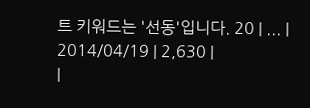트 키워드는 '선동'입니다. 20 | ... | 2014/04/19 | 2,630 |
|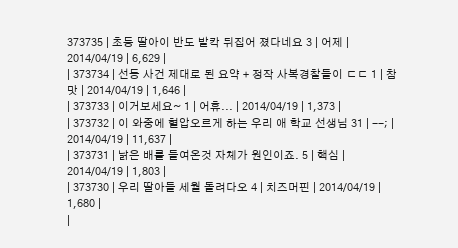373735 | 초등 딸아이 반도 발칵 뒤집어 졌다네요 3 | 어제 | 2014/04/19 | 6,629 |
| 373734 | 선동 사건 제대로 된 요약 + 정작 사복경찰들이 ㄷㄷ 1 | 참맛 | 2014/04/19 | 1,646 |
| 373733 | 이거보세요~ 1 | 어휴... | 2014/04/19 | 1,373 |
| 373732 | 이 와중에 혈압오르게 하는 우리 애 학교 선생님 31 | --; | 2014/04/19 | 11,637 |
| 373731 | 낡은 배를 들여온것 자체가 원인이죠. 5 | 핵심 | 2014/04/19 | 1,803 |
| 373730 | 우리 딸아들 세월 돌려다오 4 | 치즈머핀 | 2014/04/19 | 1,680 |
|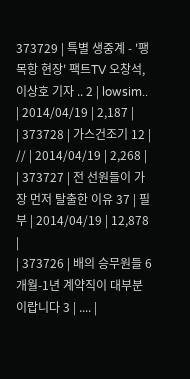373729 | 특별 생중계 - '팽목항 현장' 팩트TV 오창석, 이상호 기자 .. 2 | lowsim.. | 2014/04/19 | 2,187 |
| 373728 | 가스건조기 12 | // | 2014/04/19 | 2,268 |
| 373727 | 전 선원들이 가장 먼저 탈출한 이유 37 | 필부 | 2014/04/19 | 12,878 |
| 373726 | 배의 승무원들 6개월-1년 계약직이 대부분이랍니다 3 | .... |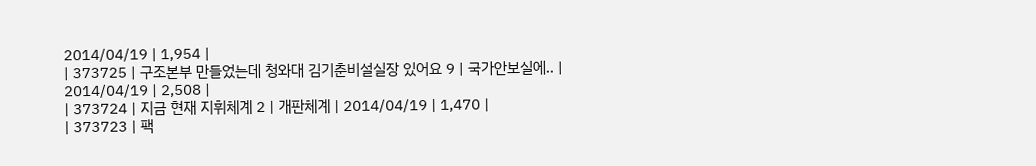2014/04/19 | 1,954 |
| 373725 | 구조본부 만들었는데 청와대 김기춘비설실장 있어요 9 | 국가안보실에.. | 2014/04/19 | 2,508 |
| 373724 | 지금 현재 지휘체계 2 | 개판체계 | 2014/04/19 | 1,470 |
| 373723 | 팩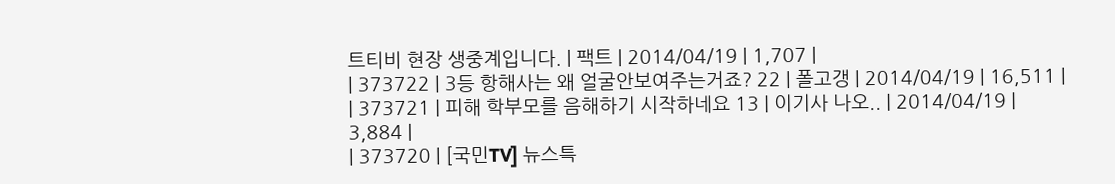트티비 현장 생중계입니다. | 팩트 | 2014/04/19 | 1,707 |
| 373722 | 3등 항해사는 왜 얼굴안보여주는거죠? 22 | 폴고갱 | 2014/04/19 | 16,511 |
| 373721 | 피해 학부모를 음해하기 시작하네요 13 | 이기사 나오.. | 2014/04/19 | 3,884 |
| 373720 | [국민TV] 뉴스특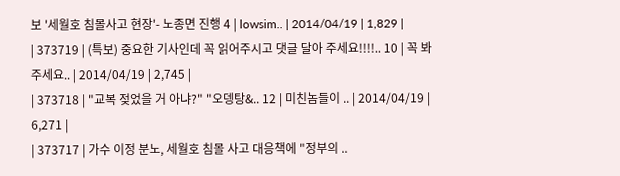보 '세월호 침몰사고 현장'- 노종면 진행 4 | lowsim.. | 2014/04/19 | 1,829 |
| 373719 | (특보) 중요한 기사인데 꼭 읽어주시고 댓글 달아 주세요!!!!.. 10 | 꼭 봐주세요.. | 2014/04/19 | 2,745 |
| 373718 | "교복 젖었을 거 아냐?" "오뎅탕&.. 12 | 미친놈들이 .. | 2014/04/19 | 6,271 |
| 373717 | 가수 이정 분노, 세월호 침몰 사고 대응책에 "정부의 ..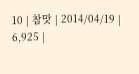10 | 참맛 | 2014/04/19 | 6,925 |